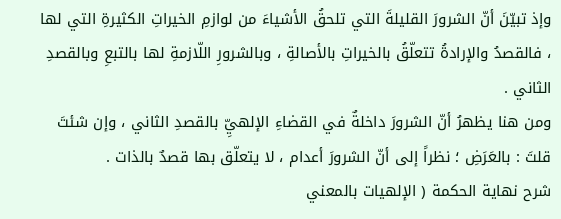وإذ تبيّنَ أنّ الشرورَ القليلةَ التي تلحقُ الأشياءَ من لوازمِ الخيراتِ الكثيرةِ التي لها ، فالقصدُ والإرادةُ تتعلّقُ بالخيراتِ بالأصالةِ ، وبالشرورِ اللّازمةِ لها بالتبعِ وبالقصدِ الثاني .
ومن هنا يظهرُ أنّ الشرورَ داخلةٌ في القضاءِ الإلهيِّ بالقصدِ الثاني ، وإن شئتَ قلتَ : بالعَرَضِ ؛ نظراً إلى أنّ الشرورَ أعدام ، لا يتعلّق بها قصدٌ بالذات .
شرح نهاية الحكمة ( الإلهيات بالمعني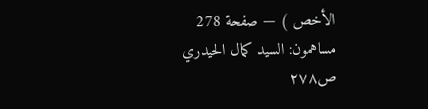الأخص ) — صفحة 278
مساهمون: السيد كمال الحيدري
ص٢٧٨